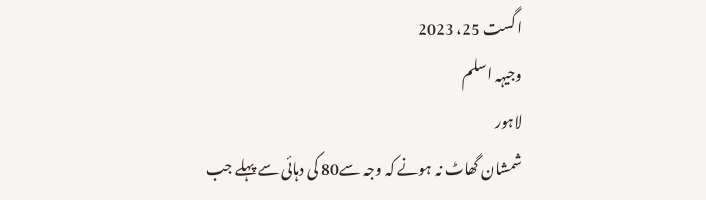ا گست 25، 2023
وجیہہ اسلم
لاہور
شمشان گھاٹ نہ ہونے کہ وجہ سے80 کی دہائی سے پہلے جب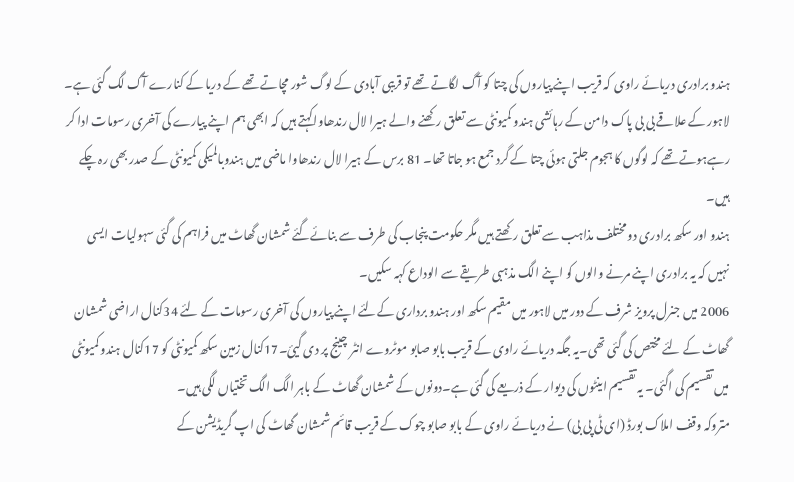ہندو برادری دریائے راوی کہ قریب اپنے پیاروں کی چتا کو آگ لگاتے تھے تو قریبی آبادی کے لوگ شور مچاتے تھے کے دریا کے کنارے آگ لگ گئی ہے۔
لاہور کے علاقے بی بی پاک دامن کے رہائشی ہندو کمیونٹی سے تعلق رکھنے والے ہیرا لال رندھاواکہتے ہیں کہ ابھی ہم اپنے پیارے کی آخری رسومات ادا کر رہےہوتے تھے کہ لوگوں کا ہجوم جلتی ہوئی چتا کے گرد جمع ہو جاتا تھا۔ 81 برس کے ہیرا لال رندھاوا ماضی میں ہندوبالمیکی کمیونٹی کے صدر بھی رہ چکے ہیں۔
ہندو اور سکھ برادری دو مختلف مذاہب سے تعلق رکھتے ہیں مگر حکومت پنجاب کی طرف سے بنائےگئے شمشان گھاٹ میں فراہم کی گئی سہولیات ایسی نہیں کہ یہ برادری اپنے مرنے والوں کو اپنے الگ مذہبی طریقے سے الوداع کہہ سکیں۔
2006 میں جنرل پرویز شرف کے دور میں لاہور میں مقیم سکھ اور ہندو برداری کےلئے اپنے پیاروں کی آخری رسومات کے لئے 34کنال اراضی شمشان گھاٹ کے لئے مختص کی گئی تھی۔یہ جگہ دریائے راوی کے قریب بابو صابو موٹروے انٹر چینج پر دی گیئ۔17کنال زمین سکھ کمیونٹی کو 17کنال ہندو کمیونٹی میں تقسیم کی اگئی۔ یہ تقسیم اینٹوں کی دیوار کے ذریعے کی گئی ہے۔دونوں کے شمشان گھاٹ کے باہر الگ الگ تختیاں لگی ہیں۔
متروکہ وقف املاک بورڈ (ای ٹی پی بی) نے دریائے راوی کے بابو صابو چوک کے قریب قائم شمشان گھاٹ کی اپ گریڈیشن کے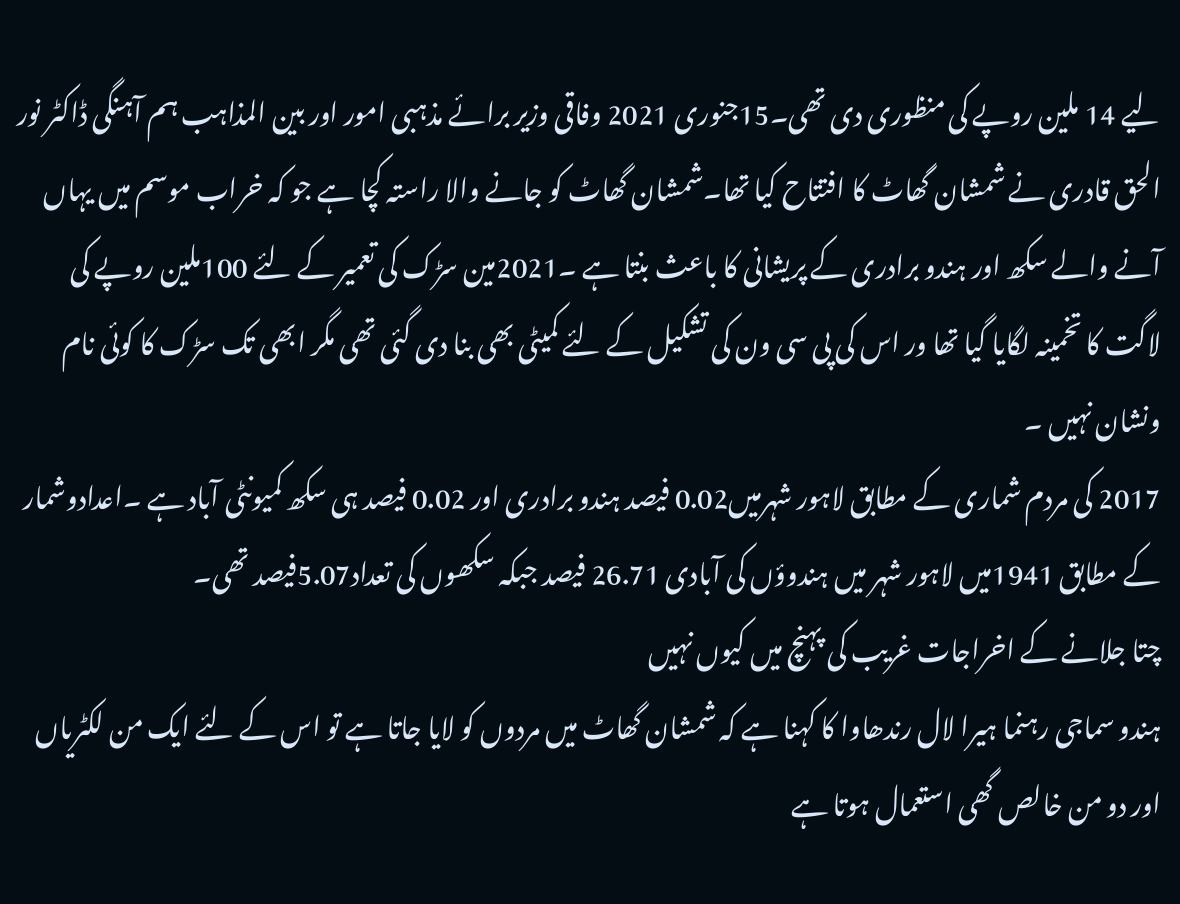لیے 14 ملین روپے کی منظوری دی تھی۔15جنوری 2021 وفاقی وزیر برائے مذہبی امور اور بین المذاہب ہم آہنگی ڈاکٹر نور الحق قادری نے شمشان گھاٹ کا افتتاح کیا تھا۔شمشان گھاٹ کو جانے والا راستہ کچا ہے جو کہ خراب موسم میں یہاں آنے والے سکھ اور ہندو برادری کے پریشانی کا باعث بنتا ہے ۔2021مین سڑک کی تعمیر کے لئے 100ملین روپے کی لاگت کا تخمینہ لگایا گیا تھا ور اس کی پی سی ون کی تشکیل کے لئے کمیٹی بھی بنا دی گئی تھی مگر ابھی تک سڑک کا کوئی نام ونشان نہیں ۔
2017 کی مردم شماری کے مطابق لاہور شہرمیں0.02 فیصد ہندو برادری اور 0.02 فیصد ہی سکھ کمیونٹی آباد ہے ۔اعدادوشمار کے مطابق 1941میں لاہور شہر میں ہندوؤں کی آبادی 26.71 فیصد جبکہ سکھوں کی تعداد5.07فیصد تھی۔
چتا جلانے کے اخراجات غریب کی پہنچ میں کیوں نہیں
ہندو سماجی رہنما ہیرا لال رندھاوا کا کہنا ہے کہ شمشان گھاٹ میں مردوں کو لایا جاتا ہے تو اس کے لئے ایک من لکٹریاں اور دو من خالص گھی استعمال ہوتا ہے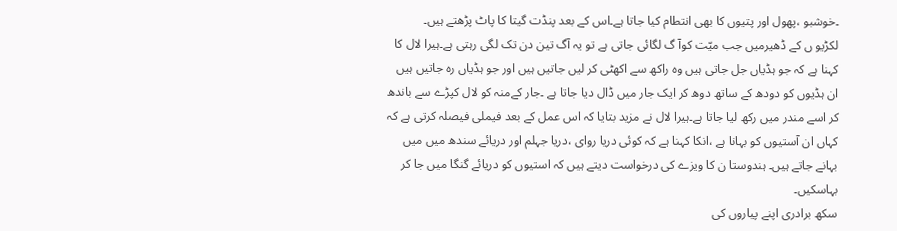۔خوشبو ،پھول اور پتیوں کا بھی انتطام کیا جاتا ہے۔اس کے بعد پنڈت گیتا کا پاٹ پڑھتے ہیں۔
لکڑیو ں کے ڈھیرمیں جب میّت کوآ گ لگائی جاتی ہے تو یہ آگ تین دن تک لگی رہتی ہے۔ہیرا لال کا کہنا ہے کہ جو ہڈیاں جل جاتی ہیں وہ راکھ سے اکھٹی کر لیں جاتیں ہیں اور جو ہڈیاں رہ جاتیں ہیں ان ہڈیوں کو دودھ کے ساتھ دوھ کر ایک جار میں ڈال دیا جاتا ہے ۔جار کےمنہ کو لال کپڑے سے باندھ کر اسے مندر میں رکھ لیا جاتا ہے۔ہیرا لال نے مزید بتایا کہ اس عمل کے بعد فیملی فیصلہ کرتی ہے کہ کہاں ان آستیوں کو بہانا ہے ،انکا کہنا ہے کہ کوئی دریا روای ،دریا جہلم اور دریائے سندھ میں میں بہانے جاتے ہیں۔ ہندوستا ن کا ویزے کی درخواست دیتے ہیں کہ استیوں کو دریائے گنگا میں جا کر بہاسکیں۔
سکھ برادری اپنے پیاروں کی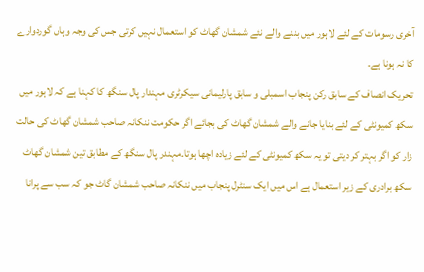آخری رسومات کے لئے لاہور میں بننے والے نئے شمشان گھاٹ کو استعمال نہیں کرتی جس کی وجہ وہاں گوردوارے کا نہ ہونا ہے۔
تحریک انصاف کے سابق رکن پنجاب اسمبلی و سابق پارلیمانی سیکرٹری مہندار پال سنگھ کا کہنا ہے کہ لاہور میں سکھ کمیونٹی کے لئے بنایا جانے والے شمشان گھاٹ کی بجائے اگر حکومت ننکانہ صاحب شمشان گھاٹ کی حالت زار کو اگر بہتر کر دیتی تو یہ سکھ کمیونٹی کے لئے زیادہ اچھا ہوتا۔مہندر پال سنگھ کے مطابق تین شمشان گھاٹ سکھ برادری کے زیر استعمال ہے اس میں ایک سنٹرل پنجاب میں ننکانہ صاحب شمشان گاٹ جو کہ سب سے پرانا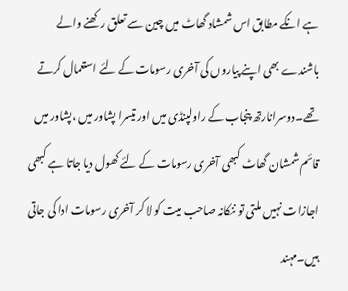ہے انکے مطابق اس شمشاد گھاٹ میں چین سے تعلق رکھنے والے باشندے بھی اپنے پیاروں کی آخری رسومات کے لئے استعمال کرتے تھے۔دوسرانارتھ پنجاب کے راولپنڈی میں اور تیسرا پشاور میں ،پشاور میں قائم شمشان گھاٹ کبھی آخری رسومات کے لئے کھول دیا جاتا ہے کبھی اجازات نہیں ملتی تو ننکانہ صاحب میت کو لا کر آخری رسومات ادا کی جاتی ہیں۔مہند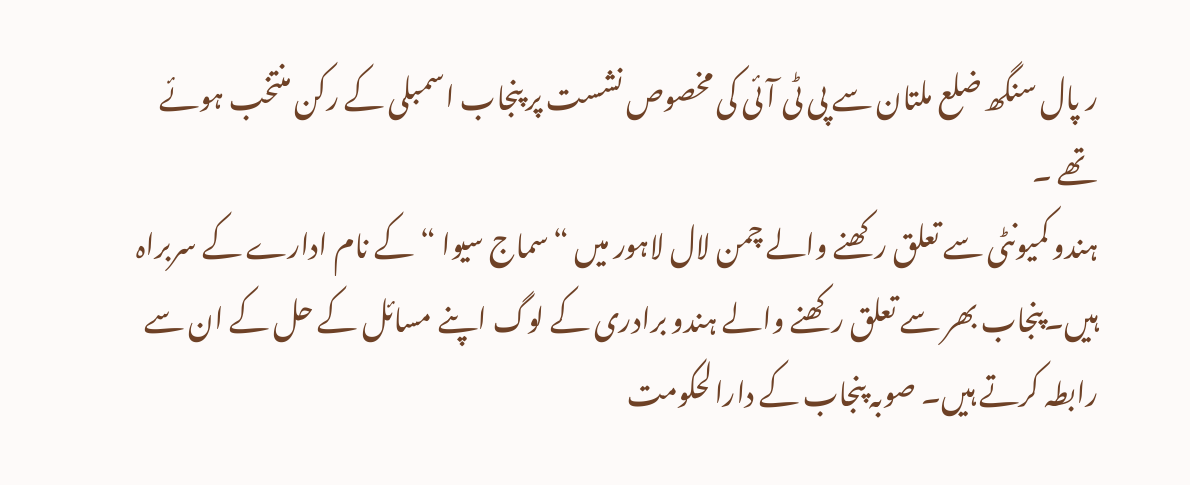ر پال سنگھ ضلع ملتان سے پی ٹی آئی کی مخصوص نشست پر پنجاب اسمبلی کے رکن منتخب ہوئے تھے ۔
ہندو کمیونٹی سے تعلق رکھنے والے چمن لال لاہور میں “سماج سیوا “کے نام ادارے کے سربراہ ہیں۔پنجاب بھر سے تعلق رکھنے والے ہندو برادری کے لوگ اپنے مسائل کے حل کے ان سے رابطہ کرتے ہیں۔ صوبہ پنجاب کے دارالحکومت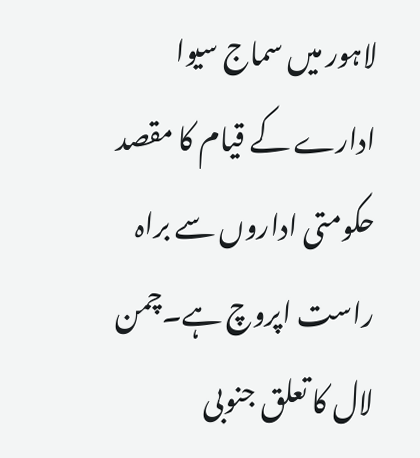لاہور میں سماج سیوا ادارے کے قیام کا مقصد حکومتی اداروں سے براہ راست اپروچ ہے۔چمن لال کا تعلق جنوبی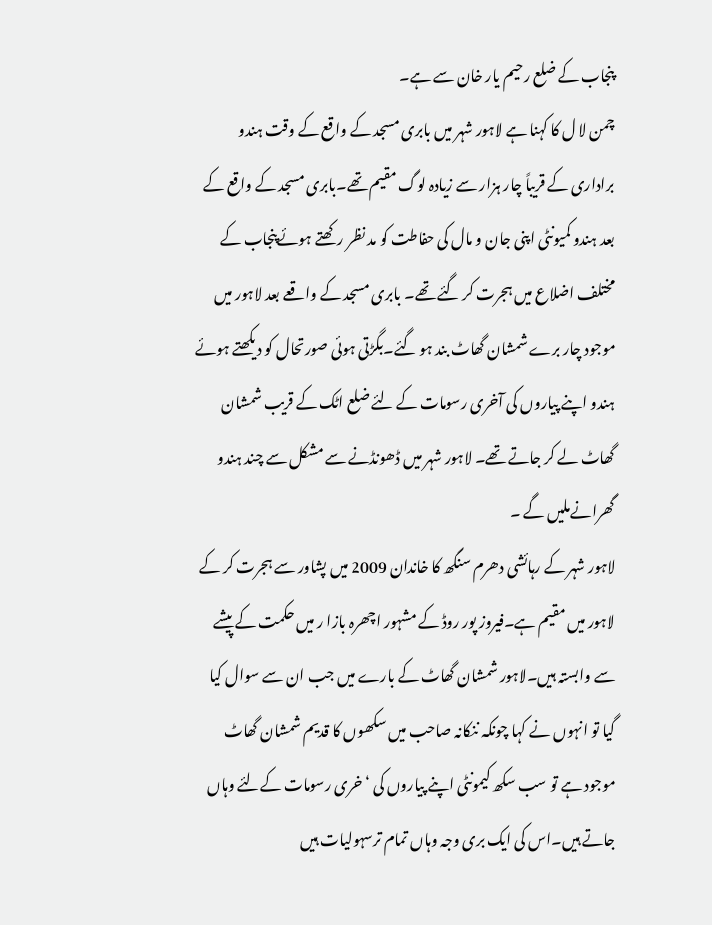پنجاب کے ضلع رحیم یار خان سے ہے۔
چمن لا ل کا کہنا ہے لاہور شہر میں بابری مسجد کے واقع کے وقت ہندو براداری کے قریباً چار ہزار سے زیادہ لوگ مقیم تھے۔بابری مسجد کے واقع کے بعد ہندو کمیونٹی اپنی جان و مال کی حفاطت کو مد نظر رکھتے ہوئےپنجاب کے مختلف اضلاع میں ہجرت کر گئے تھے۔ بابری مسجد کے واقعے بعد لاہور میں موجود چار برے شمشان گھاٹ بند ہو گئے۔بگڑتی ہوئی صورتحال کو دیکھتے ہوئے ہندو اپنے پیاروں کی آخری رسومات کے لئے ضلع اٹک کے قریب شمشان گھاٹ لے کر جاتے تھے۔ لاہور شہر میں ڈھونڈنے سے مشکل سے چند ہندو گھرانےملیں گے ۔
لاہور شہر کے رہائشی دھرم سنگھ کا خاندان 2009 میں پشاور سے ہجرت کر کے لاہور میں مقیم ہے۔فیروز پور روڈ کے مشہور اچھرہ بازا ر میں حکمت کے پیشے سے وابستہ ہیں۔لاہور شمشان گھاٹ کے بارے میں جب ان سے سوال کیا گیا تو انہوں نے کہا چونکہ ننکانہ صاحب میں سکھوں کا قدیم شمشان گھاٹ موجود ہے تو سب سکھ کیمونٹی اپنے پیاروں کی ‘خری رسومات کےلئے وہاں جاتے ہیں۔اس کی ایک بری وجہ وہاں تمام ترسہولیات ہیں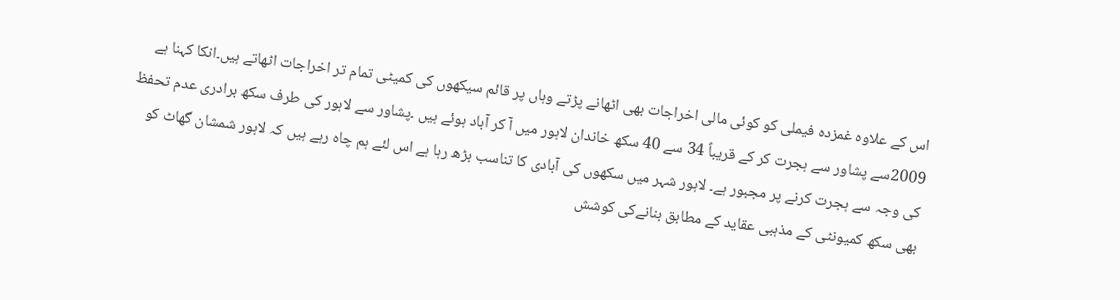اس کے علاوہ غمزدہ فیملی کو کوئی مالی اخراجات بھی اٹھانے پڑتے وہاں پر قائم سیکھوں کی کمیٹی تمام تر اخراجات اٹھاتے ہیں۔انکا کہنا ہے 2009سے پشاور سے ہجرت کر کے قریباً 34 سے 40 سکھ خاندان لاہور میں آ کر آباد ہوئے ہیں ۔پشاور سے لاہور کی طرف سکھ برادری عدم تحفظ کی وجہ سے ہجرت کرنے پر مجبور ہے۔ لاہور شہر میں سکھوں کی آبادی کا تناسب بڑھ رہا ہے اس لئے ہم چاہ رہے ہیں کہ لاہور شمشان گھاٹ کو بھی سکھ کمیونٹی کے مذہبی عقاید کے مطابق بنانےکی کوشش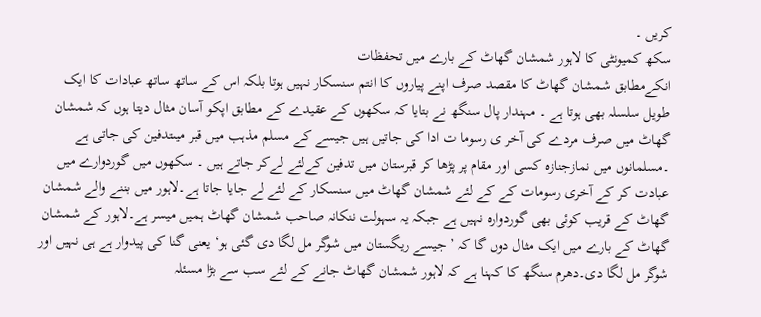کریں ۔
سکھ کمیونٹی کا لاہور شمشان گھاٹ کے بارے میں تحفظات
انکےمطابق شمشان گھاٹ کا مقصد صرف اپنے پیاروں کا انتم سنسکار نہیں ہوتا بلکہ اس کے ساتھ ساتھ عبادات کا ایک طویل سلسلہ بھی ہوتا ہے ۔ مہندار پال سنگھ نے بتایا کہ سکھوں کے عقیدے کے مطابق اپکو آسان مثال دیتا ہوں کہ شمشان گھاٹ میں صرف مردے کی آخر ی رسوما ت ادا کی جاتیں ہیں جیسے کے مسلم مذہب میں قبر میںتدفین کی جاتی ہے ۔مسلمانوں میں نمازجنازہ کسی اور مقام پر پڑھا کر قبرستان میں تدفین کےلئے لےکر جاتے ہیں ۔ سکھوں میں گوردوارے میں عبادت کر کے آخری رسومات کے کے لئے شمشان گھاٹ میں سنسکار کے لئے لے جایا جاتا ہے۔لاہور میں بننے والے شمشان گھاٹ کے قریب کوئی بھی گوردوارہ نہیں ہے جبکہ یہ سہولت ننکانہ صاحب شمشان گھاٹ ہمیں میسر ہے۔لاہور کے شمشان گھاٹ کے بارے میں ایک مثال دوں گا کہ ’جیسے ریگستان میں شوگر مل لگا دی گئی ہو‘ یعنی گنا کی پیدوار ہے ہی نہیں اور شوگر مل لگا دی۔دھرم سنگھ کا کہنا ہے کہ لاہور شمشان گھاٹ جانے کے لئے سب سے بڑا مسئلہ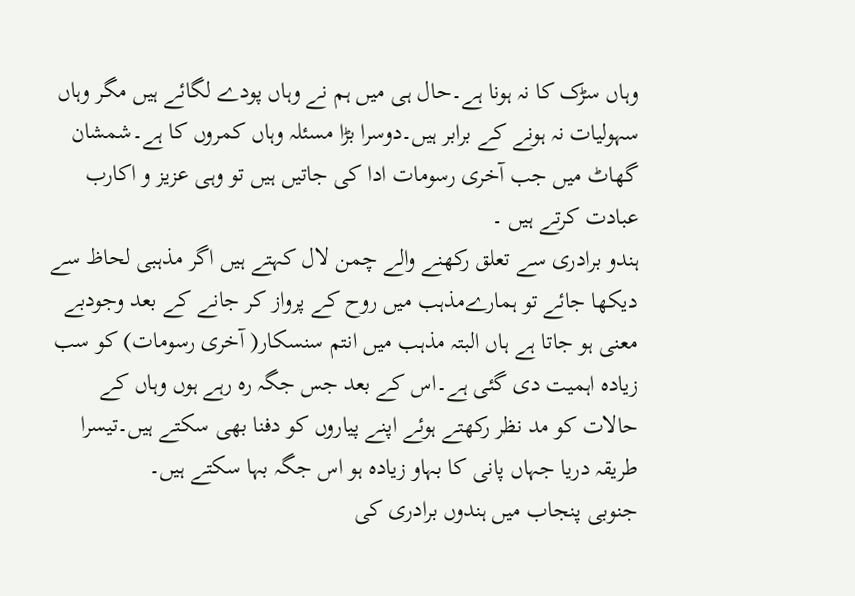وہاں سڑک کا نہ ہونا ہے۔حال ہی میں ہم نے وہاں پودے لگائے ہیں مگر وہاں سہولیات نہ ہونے کے برابر ہیں۔دوسرا بڑا مسئلہ وہاں کمروں کا ہے۔شمشان گھاٹ میں جب آخری رسومات ادا کی جاتیں ہیں تو وہی عزیز و اکارب عبادت کرتے ہیں ۔
ہندو برادری سے تعلق رکھنے والے چمن لال کہتے ہیں اگر مذہبی لحاظ سے دیکھا جائے تو ہمارےمذہب میں روح کے پرواز کر جانے کے بعد وجودبے معنی ہو جاتا ہے ہاں البتہ مذہب میں انتم سنسکار( آخری رسومات) کو سب زیادہ اہمیت دی گئی ہے۔اس کے بعد جس جگہ رہ رہے ہوں وہاں کے حالات کو مد نظر رکھتے ہوئے اپنے پیاروں کو دفنا بھی سکتے ہیں۔تیسرا طریقہ دریا جہاں پانی کا بہاو زیادہ ہو اس جگہ بہا سکتے ہیں۔
جنوبی پنجاب میں ہندوں برادری کی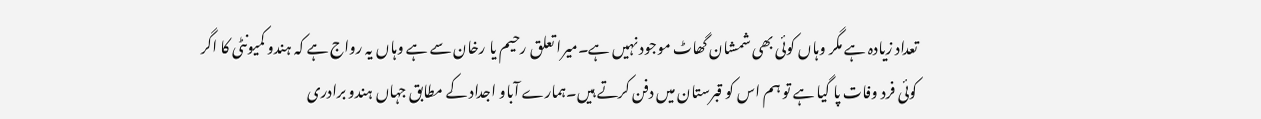تعداد زیادہ ہے مگر وہاں کوئی بھی شمشان گھاٹ موجود نہیں ہے۔میرا تعلق رحیم یا رخان سے ہے وہاں یہ رواج ہے کہ ہندو کمیونٹی کا اگر کوئی فرد وفات پا گیا ہے تو ہم اس کو قبرستان میں دفن کرتے ہیں۔ہمارے آباو اجداد کے مطابق جہاں ہندو برادری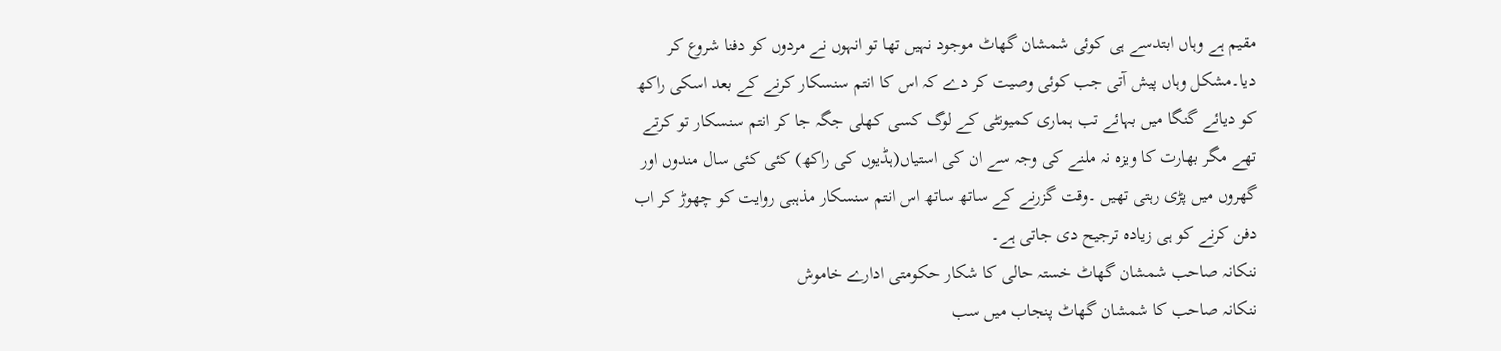مقیم ہے وہاں ابتدسے ہی کوئی شمشان گھاٹ موجود نہیں تھا تو انہوں نے مردوں کو دفنا شروع کر دیا۔مشکل وہاں پیش آتی جب کوئی وصیت کر دے کہ اس کا انتم سنسکار کرنے کے بعد اسکی راکھ کو دیائے گنگا میں بہائے تب ہماری کمیونٹی کے لوگ کسی کھلی جگہ جا کر انتم سنسکار تو کرتے تھے مگر بھارت کا ویزہ نہ ملنے کی وجہ سے ان کی استیاں(ہڈیوں کی راکھ) کئی کئی سال مندوں اور گھروں میں پڑی رہتی تھیں ۔وقت گزرنے کے ساتھ ساتھ اس انتم سنسکار مذہبی روایت کو چھوڑ کر اب دفن کرنے کو ہی زیادہ ترجیح دی جاتی ہے۔
ننکانہ صاحب شمشان گھاٹ خستہ حالی کا شکار حکومتی ادارے خاموش
ننکانہ صاحب کا شمشان گھاٹ پنجاب میں سب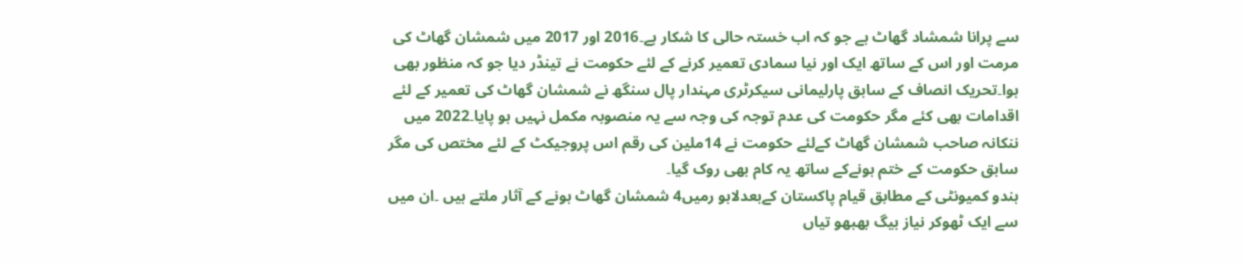سے پرانا شمشاد گھاٹ ہے جو کہ اب خستہ حالی کا شکار ہے۔2016 اور 2017 میں شمشان گھاٹ کی مرمت اور اس کے ساتھ ایک اور نیا سمادی تعمیر کرنے کے لئے حکومت نے تینڈر دیا جو کہ منظور بھی ہوا۔تحریک انصاف کے سابق پارلیمانی سیکرٹری مہندار پال سنگھ نے شمشان گھاٹ کی تعمیر کے لئے اقدامات بھی کئے مگر حکومت کی عدم توجہ کی وجہ سے یہ منصوبہ مکمل نہیں ہو پایا۔2022 میں ننکانہ صاحب شمشان گھاٹ کےلئے حکومت نے 14ملین کی رقم اس پروجیکٹ کے لئے مختص کی مگر سابق حکومت کے ختم ہونےکے ساتھ یہ کام بھی روک گیا۔
ہندو کمیونٹی کے مطابق قیام پاکستان کےبعدلاہو رمیں4 شمشان گھاٹ ہونے کے آثار ملتے ہیں ۔ان میں سے ایک ٹھوکر نیاز بیگ بھبھو تیاں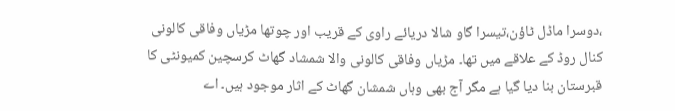،دوسرا ماڈل ٹاؤن،تیسرا گاو شالا دریائے راوی کے قریب اور چوتھا مڑیاں وفاقی کالونی کنال روڈ کے علاقے میں تھا۔ مڑیاں وفاقی کالونی والا شمشاد گھاٹ کرسچین کمیونٹی کا قبرستان بنا دیا گیا ہے مگر آج بھی وہاں شمشان گھاٹ کے اثار موجود ہیں۔ اے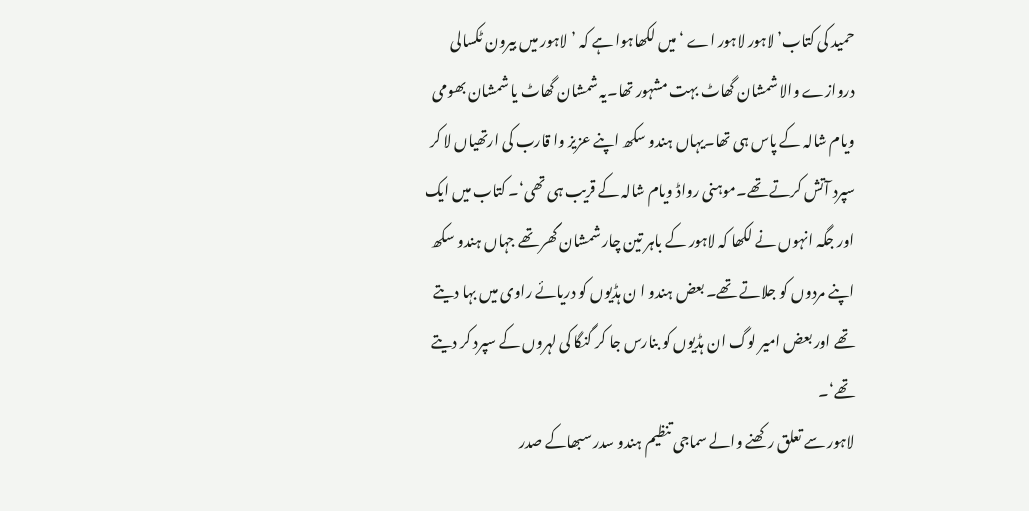حمید کی کتاب’ لاہور لاہور اے ‘ میں لکھاہوا ہے کہ ’لاہور میں بیرون ٹکسالی دروازے والا شمشان گھاٹ بہت مشہور تھا۔یہ شمشان گھاٹ یا شمشان بھومی ویام شالہ کے پاس ہی تھا۔یہاں ہندو سکھ اپنے عزیز وا قارب کی ارتھیاں لا کر سپرد آتش کرتے تھے۔موہنی رواڈ ویام شالہ کے قریب ہی تھی‘۔ کتاب میں ایک اور جگہ انہوں نے لکھا کہ لاہور کے باہر تین چار شمشان گھر تھے جہاں ہندو سکھ اپنے مردوں کو جلاتے تھے۔ بعض ہندو ا ن ہڈیوں کو دریائے راوی میں بہا دیتے تھے اور بعض امیر لوگ ان ہڈیوں کو بنارس جا کر گنگا کی لہروں کے سپرد کر دیتے تھے‘۔
لاہور سے تعلق رکھنے والے سماجی تنظیم ہندو سدر سبھاکے صدر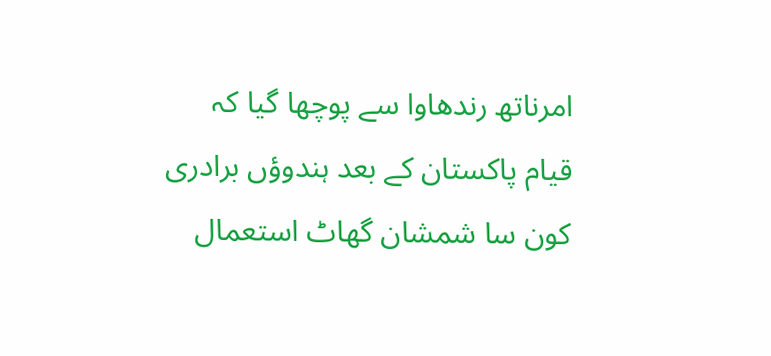امرناتھ رندھاوا سے پوچھا گیا کہ قیام پاکستان کے بعد ہندوؤں برادری کون سا شمشان گھاٹ استعمال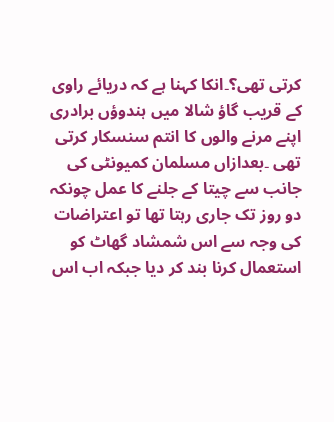کرتی تھی؟۔انکا کہنا ہے کہ دریائے راوی کے قریب گاؤ شالا میں ہندوؤں برادری اپنے مرنے والوں کا انتم سنسکار کرتی تھی ۔بعدازاں مسلمان کمیونٹی کی جانب سے چیتا کے جلنے کا عمل چونکہ دو روز تک جاری رہتا تھا تو اعتراضات کی وجہ سے اس شمشاد گھاٹ کو استعمال کرنا بند کر دیا جبکہ اب اس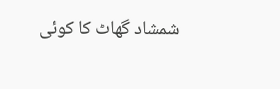شمشاد گھاٹ کا کوئی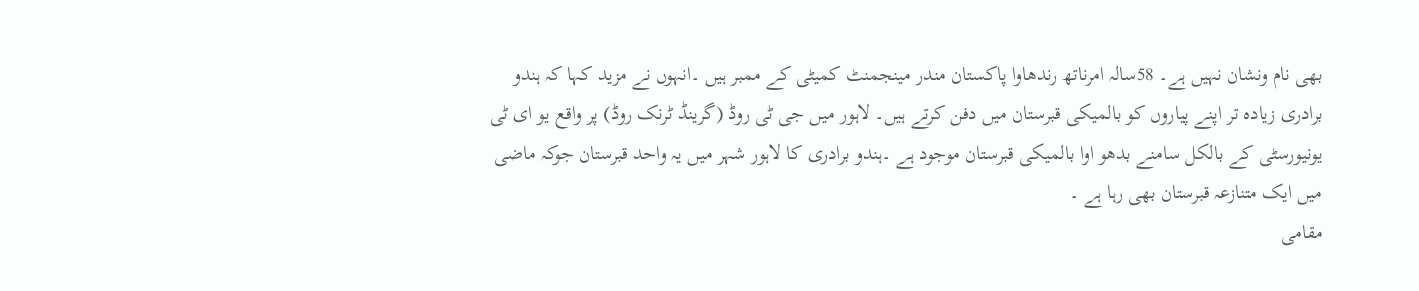بھی نام ونشان نہیں ہے۔ 58سالہ امرناتھ رندھاوا پاکستان مندر مینجمنٹ کمیٹی کے ممبر ہیں ۔انہوں نے مزید کہا کہ ہندو برادری زیادہ تر اپنے پیاروں کو بالمیکی قبرستان میں دفن کرتے ہیں۔ لاہور میں جی ٹی روڈ (گرینڈ ٹرنک روڈ) پر واقع یو ای ٹی یونیورسٹی کے بالکل سامنے بدھو اوا بالمیکی قبرستان موجود ہے ۔ہندو برادری کا لاہور شہر میں یہ واحد قبرستان جوکہ ماضی میں ایک متنازعہ قبرستان بھی رہا ہے ۔
مقامی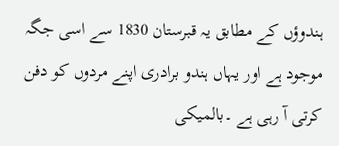ہندوؤں کے مطابق یہ قبرستان 1830 سے اسی جگہ موجود ہے اور یہاں ہندو برادری اپنے مردوں کو دفن کرتی آ رہی ہے ۔بالمیکی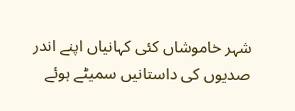شہر خاموشاں کئی کہانیاں اپنے اندر صدیوں کی داستانیں سمیٹے ہوئے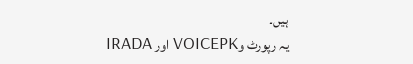ہیں۔
یہ رپورٹ وVOICEPK اور IRADA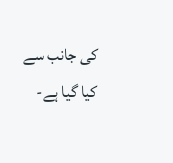کی جانب سے کیا گیا ہے-